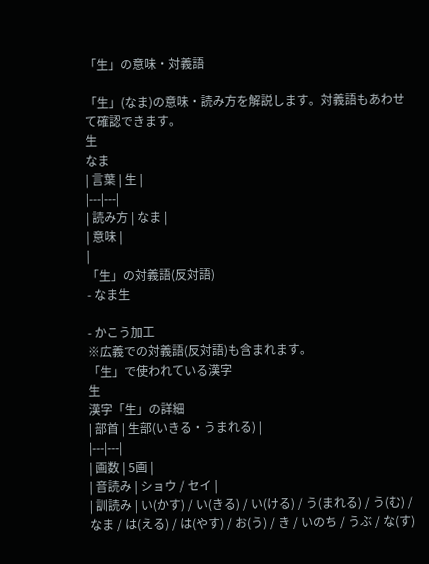「生」の意味・対義語

「生」(なま)の意味・読み方を解説します。対義語もあわせて確認できます。
生
なま
| 言葉 | 生 |
|---|---|
| 読み方 | なま |
| 意味 |
|
「生」の対義語(反対語)
- なま生

- かこう加工
※広義での対義語(反対語)も含まれます。
「生」で使われている漢字
生
漢字「生」の詳細
| 部首 | 生部(いきる・うまれる) |
|---|---|
| 画数 | 5画 |
| 音読み | ショウ / セイ |
| 訓読み | い(かす) / い(きる) / い(ける) / う(まれる) / う(む) / なま / は(える) / は(やす) / お(う) / き / いのち / うぶ / な(す)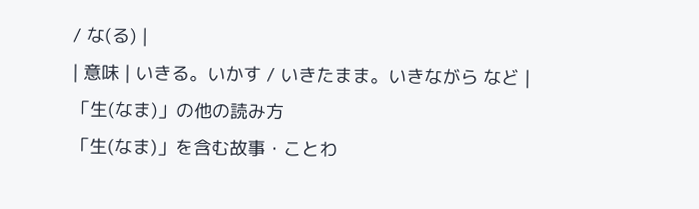/ な(る) |
| 意味 | いきる。いかす / いきたまま。いきながら など |
「生(なま)」の他の読み方
「生(なま)」を含む故事・ことわ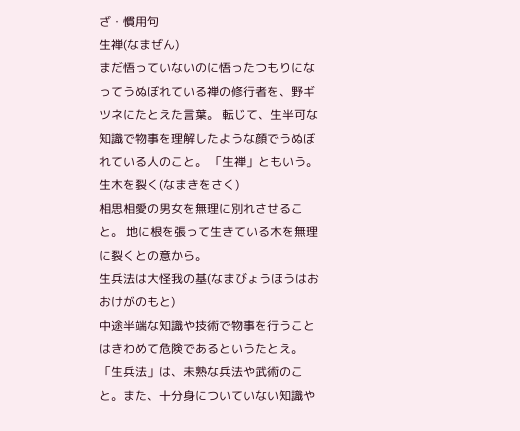ざ・慣用句
生禅(なまぜん)
まだ悟っていないのに悟ったつもりになってうぬぼれている禅の修行者を、野ギツネにたとえた言葉。 転じて、生半可な知識で物事を理解したような顔でうぬぼれている人のこと。 「生禅」ともいう。
生木を裂く(なまきをさく)
相思相愛の男女を無理に別れさせること。 地に根を張って生きている木を無理に裂くとの意から。
生兵法は大怪我の基(なまびょうほうはおおけがのもと)
中途半端な知識や技術で物事を行うことはきわめて危険であるというたとえ。 「生兵法」は、未熟な兵法や武術のこと。また、十分身についていない知識や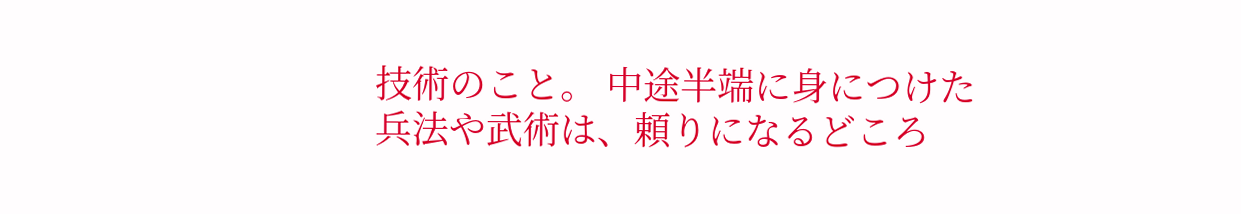技術のこと。 中途半端に身につけた兵法や武術は、頼りになるどころ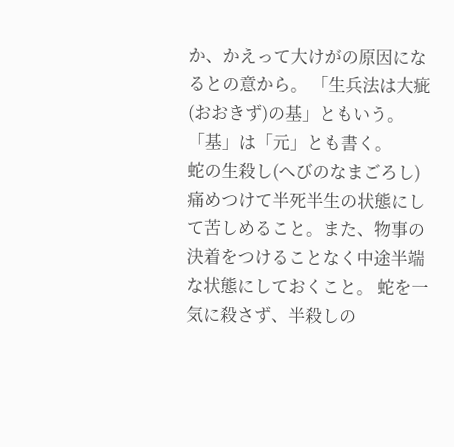か、かえって大けがの原因になるとの意から。 「生兵法は大疵(おおきず)の基」ともいう。 「基」は「元」とも書く。
蛇の生殺し(へびのなまごろし)
痛めつけて半死半生の状態にして苦しめること。また、物事の決着をつけることなく中途半端な状態にしておくこと。 蛇を一気に殺さず、半殺しの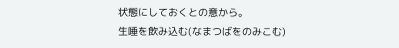状態にしておくとの意から。
生唾を飲み込む(なまつばをのみこむ)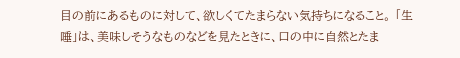目の前にあるものに対して、欲しくてたまらない気持ちになること。 「生唾」は、美味しそうなものなどを見たときに、口の中に自然とたま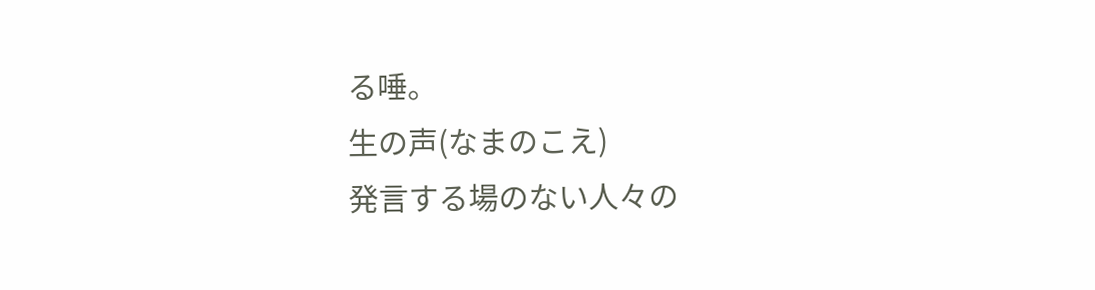る唾。
生の声(なまのこえ)
発言する場のない人々の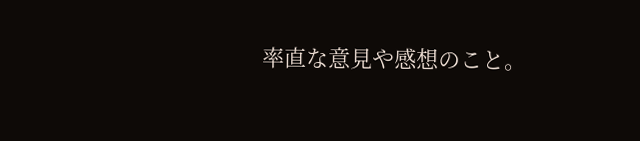率直な意見や感想のこと。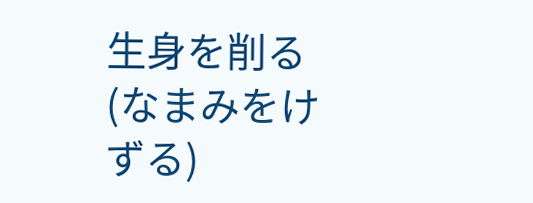生身を削る(なまみをけずる)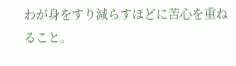わが身をすり減らすほどに苦心を重ねること。